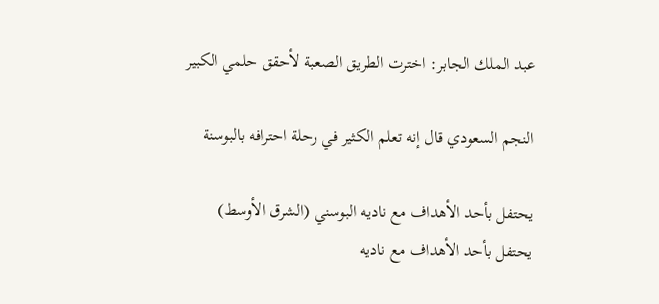عبد الملك الجابر: اخترت الطريق الصعبة لأحقق حلمي الكبير

النجم السعودي قال إنه تعلم الكثير في رحلة احترافه بالبوسنة

يحتفل بأحد الأهداف مع ناديه البوسني (الشرق الأوسط)
يحتفل بأحد الأهداف مع ناديه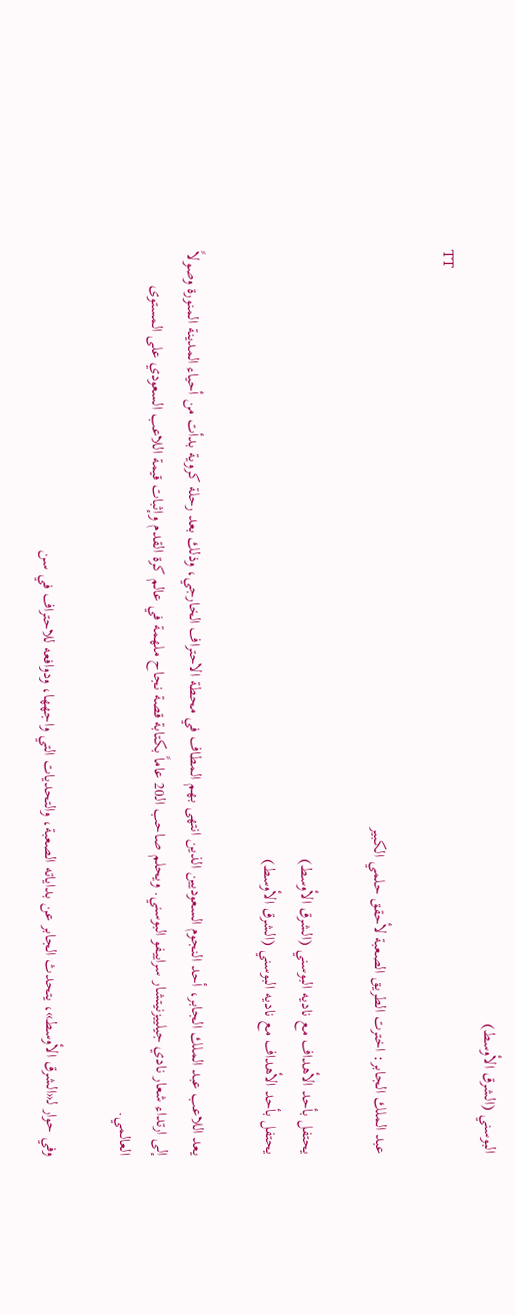البوسني (الشرق الأوسط)
TT

عبد الملك الجابر: اخترت الطريق الصعبة لأحقق حلمي الكبير

يحتفل بأحد الأهداف مع ناديه البوسني (الشرق الأوسط)
يحتفل بأحد الأهداف مع ناديه البوسني (الشرق الأوسط)

يعد اللاعب عبد الملك الجابر، أحد النجوم السعوديين الذين انتهى بهم المطاف في محطة الاحتراف الخارجي، وذلك بعد رحلة كروية بدأت من أحياء المدينة المنورة وصولاً إلى ارتداء شعار نادي جيلييزنيتشار سراييفو البوسني. ويحلم صاحب الـ20 عاماً بكتابة قصة نجاح ملهمة في عالم كرة القدم وإثبات قيمة اللاعب السعودي على المستوى العالمي.

وفي حوار لـ«الشرق الأوسط»، يتحدث الجابر عن بداياته الصعبة، والتحديات التي واجهها، ودوافعه للاحتراف في سن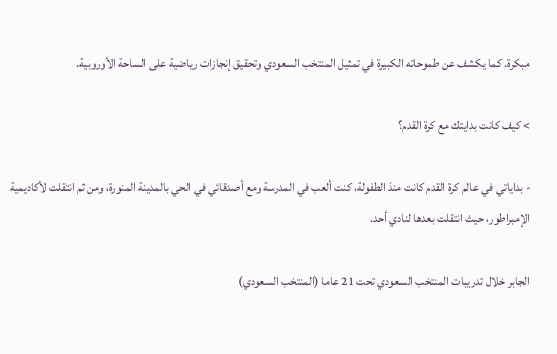مبكرة. كما يكشف عن طموحاته الكبيرة في تمثيل المنتخب السعودي وتحقيق إنجازات رياضية على الساحة الأوروبية.

> كيف كانت بدايتك مع كرة القدم؟

- بداياتي في عالم كرة القدم كانت منذ الطفولة، كنت ألعب في المدرسة ومع أصدقائي في الحي بالمدينة المنورة، ومن ثم انتقلت لأكاديمية الإمبراطور، حيث انتقلت بعدها لنادي أحد.

الجابر خلال تدريبات المنتخب السعودي تحت 21 عاما (المنتخب السعودي)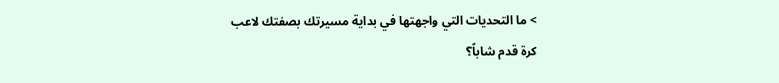> ما التحديات التي واجهتها في بداية مسيرتك بصفتك لاعب كرة قدم شاباً؟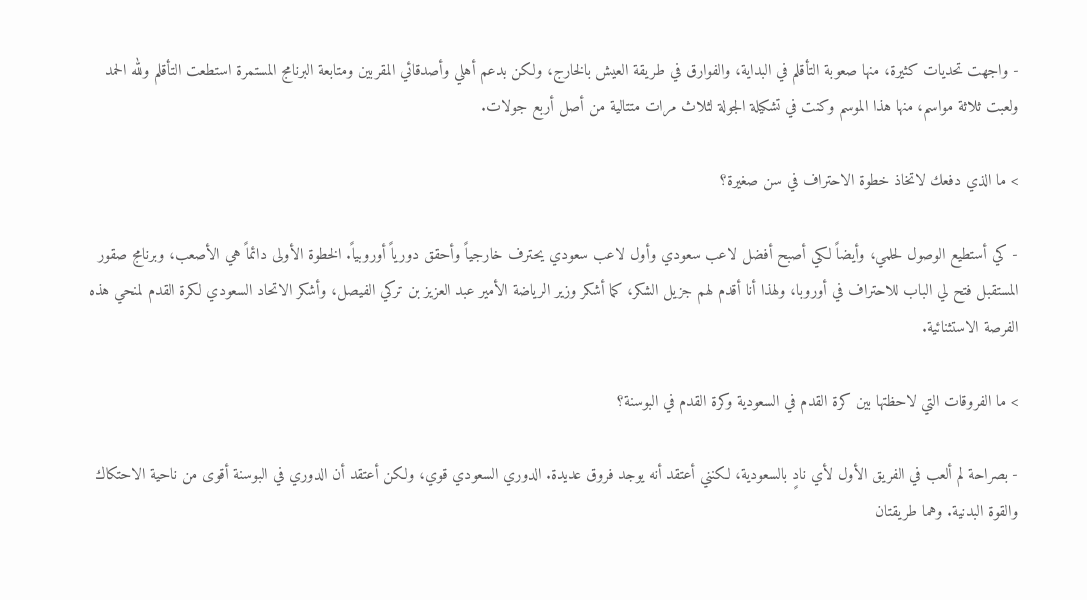- واجهت تحديات كثيرة، منها صعوبة التأقلم في البداية، والفوارق في طريقة العيش بالخارج، ولكن بدعم أهلي وأصدقائي المقربين ومتابعة البرنامج المستمرة استطعت التأقلم ولله الحمد ولعبت ثلاثة مواسم، منها هذا الموسم وكنت في تشكيلة الجولة لثلاث مرات متتالية من أصل أربع جولات.

> ما الذي دفعك لاتخاذ خطوة الاحتراف في سن صغيرة؟

- كي أستطيع الوصول لحلمي، وأيضاً لكي أصبح أفضل لاعب سعودي وأول لاعب سعودي يحترف خارجياً وأحقق دورياً أوروبياً. الخطوة الأولى دائماً هي الأصعب، وبرنامج صقور المستقبل فتح لي الباب للاحتراف في أوروبا، ولهذا أنا أقدم لهم جزيل الشكر، كما أشكر وزير الرياضة الأمير عبد العزيز بن تركي الفيصل، وأشكر الاتحاد السعودي لكرة القدم لمنحي هذه الفرصة الاستثنائية.

> ما الفروقات التي لاحظتها بين كرة القدم في السعودية وكرة القدم في البوسنة؟

- بصراحة لم ألعب في الفريق الأول لأي نادٍ بالسعودية، لكنني أعتقد أنه يوجد فروق عديدة. الدوري السعودي قوي، ولكن أعتقد أن الدوري في البوسنة أقوى من ناحية الاحتكاك والقوة البدنية. وهما طريقتان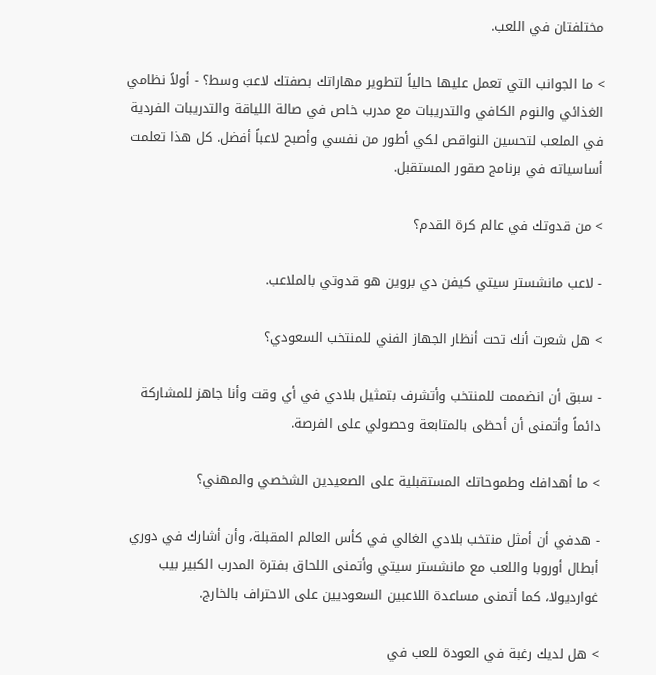مختلفتان في اللعب.

> ما الجوانب التي تعمل عليها حالياً لتطوير مهاراتك بصفتك لاعبَ وسط؟ - أولاً نظامي الغذائي والنوم الكافي والتدريبات مع مدرب خاص في صالة اللياقة والتدريبات الفردية في الملعب لتحسين النواقص لكي أطور من نفسي وأصبح لاعباً أفضل. كل هذا تعلمت أساسياته في برنامج صقور المستقبل.

> من قدوتك في عالم كرة القدم؟

- لاعب مانشستر سيتي كيفن دي بروين هو قدوتي بالملاعب.

> هل شعرت أنك تحت أنظار الجهاز الفني للمنتخب السعودي؟

- سبق أن انضممت للمنتخب وأتشرف بتمثيل بلادي في أي وقت وأنا جاهز للمشاركة دائماً وأتمنى أن أحظى بالمتابعة وحصولي على الفرصة.

> ما أهدافك وطموحاتك المستقبلية على الصعيدين الشخصي والمهني؟

- هدفي أن أمثل منتخب بلادي الغالي في كأس العالم المقبلة، وأن أشارك في دوري أبطال أوروبا واللعب مع مانشستر سيتي وأتمنى اللحاق بفترة المدرب الكبير بيب غوارديولا، كما أتمنى مساعدة اللاعبين السعوديين على الاحتراف بالخارج.

> هل لديك رغبة في العودة للعب في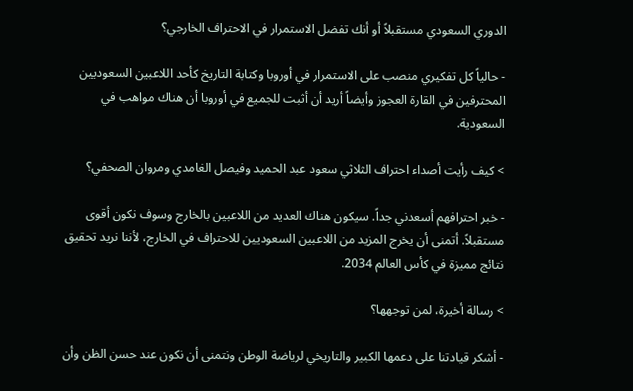الدوري السعودي مستقبلاً أو أنك تفضل الاستمرار في الاحتراف الخارجي؟

- حالياً كل تفكيري منصب على الاستمرار في أوروبا وكتابة التاريخ كأحد اللاعبين السعوديين المحترفين في القارة العجوز وأيضاً أريد أن أثبت للجميع في أوروبا أن هناك مواهب في السعودية.

> كيف رأيت أصداء احتراف الثلاثي سعود عبد الحميد وفيصل الغامدي ومروان الصحفي؟

- خبر احترافهم أسعدني جداً. سيكون هناك العديد من اللاعبين بالخارج وسوف نكون أقوى مستقبلاً. أتمنى أن يخرج المزيد من اللاعبين السعوديين للاحتراف في الخارج، لأننا نريد تحقيق نتائج مميزة في كأس العالم 2034.

> رسالة أخيرة، لمن توجهها؟

- أشكر قيادتنا على دعمها الكبير والتاريخي لرياضة الوطن ونتمنى أن نكون عند حسن الظن وأن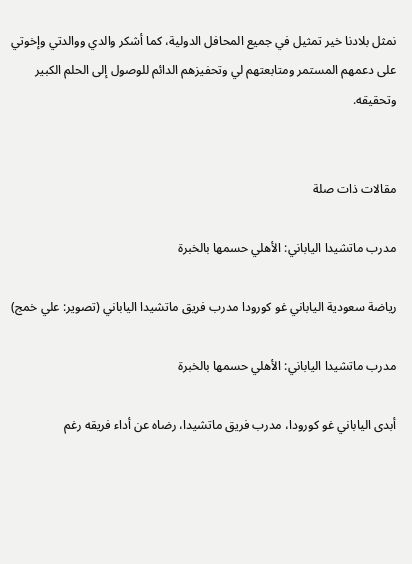نمثل بلادنا خير تمثيل في جميع المحافل الدولية، كما أشكر والدي ووالدتي وإخوتي على دعمهم المستمر ومتابعتهم لي وتحفيزهم الدائم للوصول إلى الحلم الكبير وتحقيقه.


مقالات ذات صلة

مدرب ماتشيدا الياباني: الأهلي حسمها بالخبرة

رياضة سعودية الياباني غو كورودا مدرب فريق ماتشيدا الياباني (تصوير: علي خمج)

مدرب ماتشيدا الياباني: الأهلي حسمها بالخبرة

أبدى الياباني غو كورودا، مدرب فريق ماتشيدا، رضاه عن أداء فريقه رغم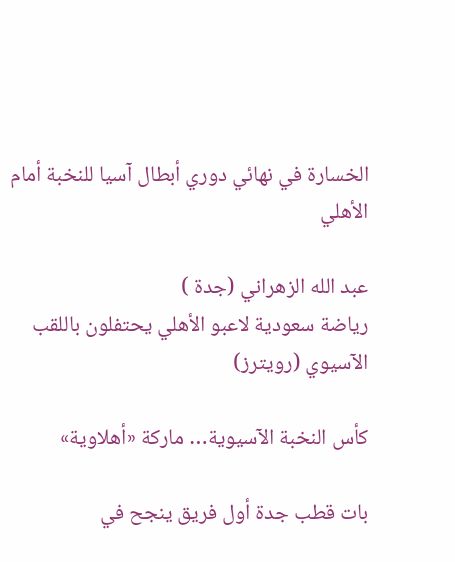الخسارة في نهائي دوري أبطال آسيا للنخبة أمام الأهلي

عبد الله الزهراني (جدة )
رياضة سعودية لاعبو الأهلي يحتفلون باللقب الآسيوي (رويترز)

كأس النخبة الآسيوية… ماركة «أهلاوية»

بات قطب جدة أول فريق ينجح في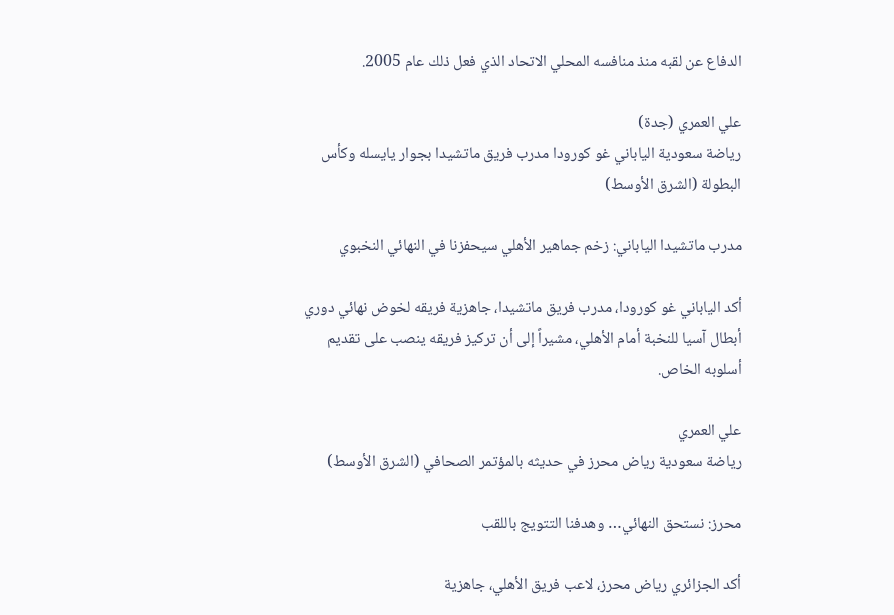الدفاع عن لقبه منذ منافسه المحلي الاتحاد ‌الذي ‌فعل ذلك عام ‌2005.

علي العمري (جدة)
رياضة سعودية الياباني غو كورودا مدرب فريق ماتشيدا بجوار يايسله وكأس البطولة (الشرق الأوسط)

مدرب ماتشيدا الياباني: زخم جماهير الأهلي سيحفزنا في النهائي النخبوي

أكد الياباني غو كورودا، مدرب فريق ماتشيدا، جاهزية فريقه لخوض نهائي دوري أبطال آسيا للنخبة أمام الأهلي، مشيراً إلى أن تركيز فريقه ينصب على تقديم أسلوبه الخاص.

علي العمري
رياضة سعودية رياض محرز في حديثه بالمؤتمر الصحافي (الشرق الأوسط)

محرز: نستحق النهائي… وهدفنا التتويج باللقب

أكد الجزائري رياض محرز، لاعب فريق الأهلي، جاهزية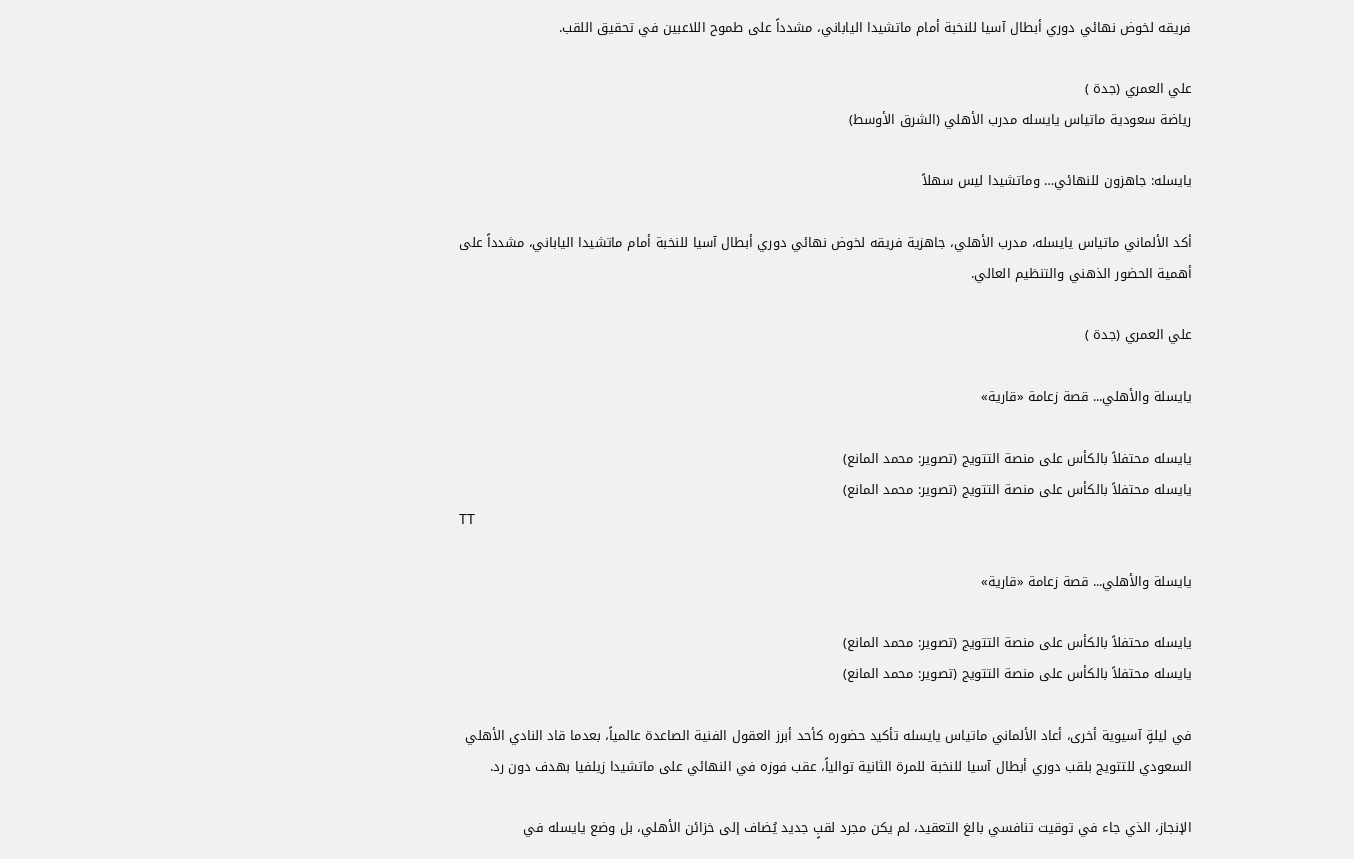فريقه لخوض نهائي دوري أبطال آسيا للنخبة أمام ماتشيدا الياباني، مشدداً على طموح اللاعبين في تحقيق اللقب.

علي العمري (جدة )
رياضة سعودية ماتياس يايسله مدرب الأهلي (الشرق الأوسط)

يايسله: جاهزون للنهائي… وماتشيدا ليس سهلاً

أكد الألماني ماتياس يايسله، مدرب الأهلي، جاهزية فريقه لخوض نهائي دوري أبطال آسيا للنخبة أمام ماتشيدا الياباني، مشدداً على أهمية الحضور الذهني والتنظيم العالي.

علي العمري (جدة )

يايسلة والأهلي... قصة زعامة «قارية»

يايسله محتفلاً بالكأس على منصة التتويج (تصوير: محمد المانع)
يايسله محتفلاً بالكأس على منصة التتويج (تصوير: محمد المانع)
TT

يايسلة والأهلي... قصة زعامة «قارية»

يايسله محتفلاً بالكأس على منصة التتويج (تصوير: محمد المانع)
يايسله محتفلاً بالكأس على منصة التتويج (تصوير: محمد المانع)

في ليلةٍ آسيوية أخرى، أعاد الألماني ماتياس يايسله تأكيد حضوره كأحد أبرز العقول الفنية الصاعدة عالمياً، بعدما قاد النادي الأهلي السعودي للتتويج بلقب دوري أبطال آسيا للنخبة للمرة الثانية توالياً، عقب فوزه في النهائي على ماتشيدا زيلفيا بهدف دون رد.

الإنجاز، الذي جاء في توقيت تنافسي بالغ التعقيد، لم يكن مجرد لقبٍ جديد يُضاف إلى خزائن الأهلي، بل وضع يايسله في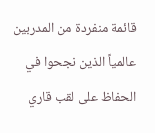قائمة منفردة من المدربين عالمياً الذين نجحوا في الحفاظ على لقب قاري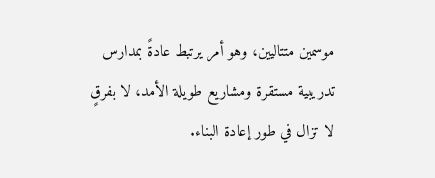موسمين متتاليين، وهو أمر يرتبط عادةً بمدارس تدريبية مستقرة ومشاريع طويلة الأمد، لا بفرقٍ لا تزال في طور إعادة البناء.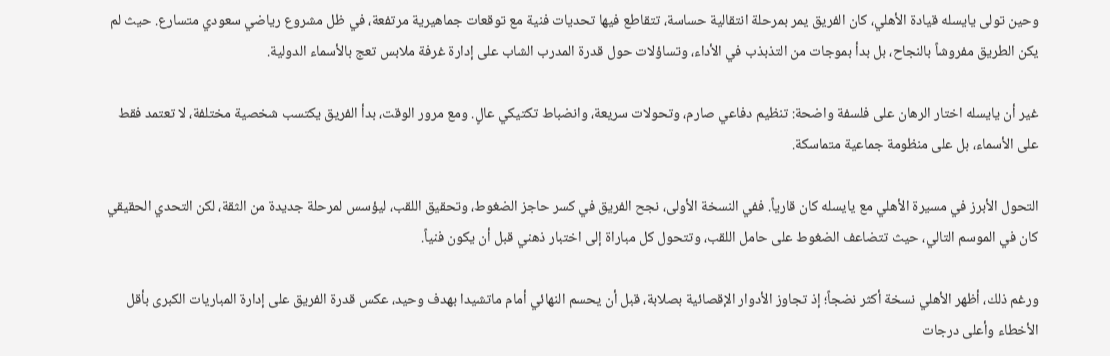وحين تولى يايسله قيادة الأهلي، كان الفريق يمر بمرحلة انتقالية حساسة، تتقاطع فيها تحديات فنية مع توقعات جماهيرية مرتفعة، في ظل مشروع رياضي سعودي متسارع. حيث لم يكن الطريق مفروشاً بالنجاح، بل بدأ بموجات من التذبذب في الأداء، وتساؤلات حول قدرة المدرب الشاب على إدارة غرفة ملابس تعج بالأسماء الدولية.

غير أن يايسله اختار الرهان على فلسفة واضحة: تنظيم دفاعي صارم، وتحولات سريعة، وانضباط تكتيكي عالٍ. ومع مرور الوقت، بدأ الفريق يكتسب شخصية مختلفة، لا تعتمد فقط على الأسماء، بل على منظومة جماعية متماسكة.

التحول الأبرز في مسيرة الأهلي مع يايسله كان قارياً. ففي النسخة الأولى، نجح الفريق في كسر حاجز الضغوط، وتحقيق اللقب، ليؤسس لمرحلة جديدة من الثقة، لكن التحدي الحقيقي كان في الموسم التالي، حيث تتضاعف الضغوط على حامل اللقب، وتتحول كل مباراة إلى اختبار ذهني قبل أن يكون فنياً.

ورغم ذلك، أظهر الأهلي نسخة أكثر نضجاً؛ إذ تجاوز الأدوار الإقصائية بصلابة، قبل أن يحسم النهائي أمام ماتشيدا بهدف وحيد، عكس قدرة الفريق على إدارة المباريات الكبرى بأقل الأخطاء وأعلى درجات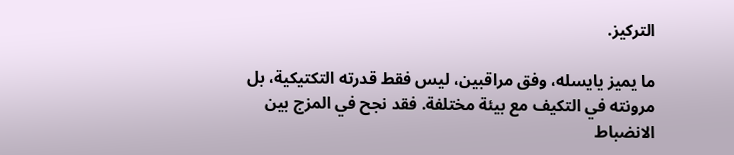التركيز.

ما يميز يايسله، وفق مراقبين، ليس فقط قدرته التكتيكية، بل مرونته في التكيف مع بيئة مختلفة. فقد نجح في المزج بين الانضباط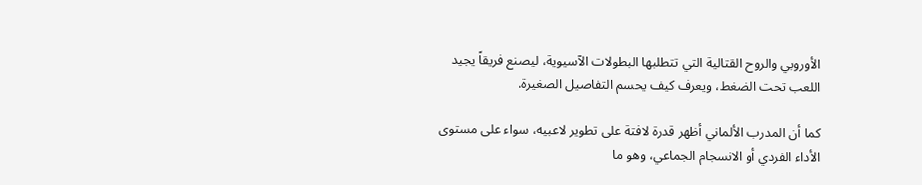الأوروبي والروح القتالية التي تتطلبها البطولات الآسيوية، ليصنع فريقاً يجيد اللعب تحت الضغط، ويعرف كيف يحسم التفاصيل الصغيرة.

كما أن المدرب الألماني أظهر قدرة لافتة على تطوير لاعبيه، سواء على مستوى الأداء الفردي أو الانسجام الجماعي، وهو ما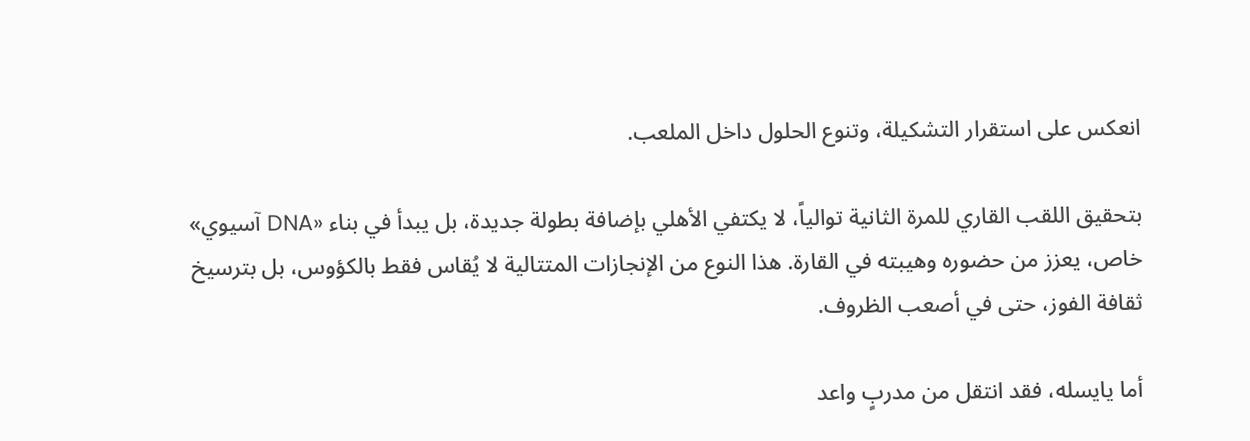انعكس على استقرار التشكيلة، وتنوع الحلول داخل الملعب.

بتحقيق اللقب القاري للمرة الثانية توالياً، لا يكتفي الأهلي بإضافة بطولة جديدة، بل يبدأ في بناء «DNA آسيوي» خاص، يعزز من حضوره وهيبته في القارة. هذا النوع من الإنجازات المتتالية لا يُقاس فقط بالكؤوس، بل بترسيخ ثقافة الفوز، حتى في أصعب الظروف.

أما يايسله، فقد انتقل من مدربٍ واعد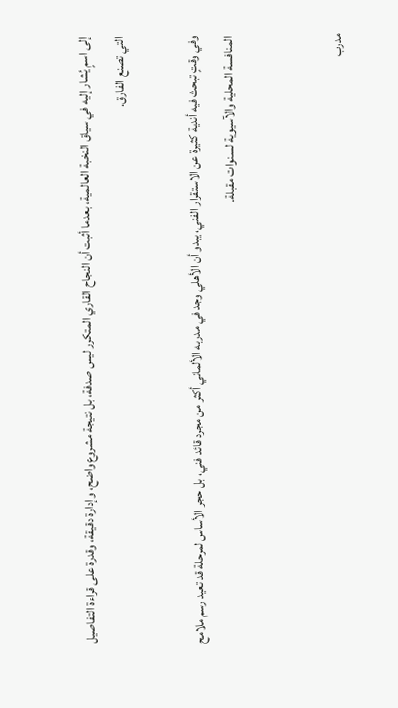إلى اسمٍ يُشار إليه في سياق النخبة العالمية، بعدما أثبت أن النجاح القاري المتكرر ليس صدفة، بل نتيجة مشروع واضح، وإدارة دقيقة، وقدرة على قراءة التفاصيل التي تصنع الفارق.

وفي وقتٍ تبحث فيه أندية كثيرة عن الاستقرار الفني، يبدو أن الأهلي وجد في مدربه الألماني أكثر من مجرد قائد فني، بل حجر الأساس لمرحلة قد تعيد رسم ملامح المنافسة المحلية والآسيوية لسنوات مقبلة.


مدرب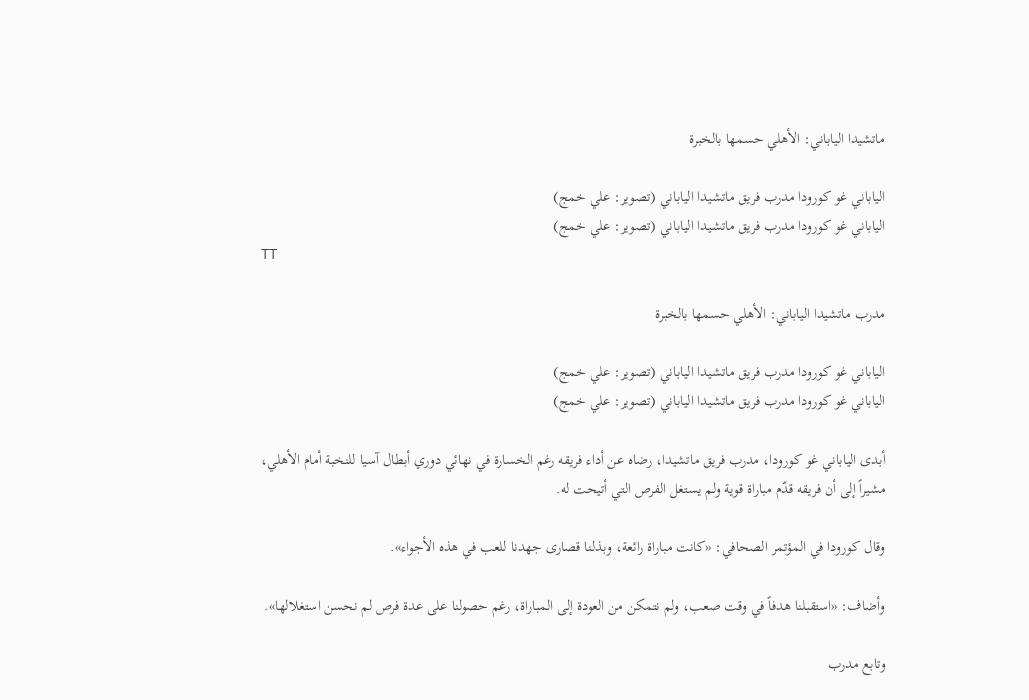ماتشيدا الياباني: الأهلي حسمها بالخبرة

الياباني غو كورودا مدرب فريق ماتشيدا الياباني (تصوير: علي خمج)
الياباني غو كورودا مدرب فريق ماتشيدا الياباني (تصوير: علي خمج)
TT

مدرب ماتشيدا الياباني: الأهلي حسمها بالخبرة

الياباني غو كورودا مدرب فريق ماتشيدا الياباني (تصوير: علي خمج)
الياباني غو كورودا مدرب فريق ماتشيدا الياباني (تصوير: علي خمج)

أبدى الياباني غو كورودا، مدرب فريق ماتشيدا، رضاه عن أداء فريقه رغم الخسارة في نهائي دوري أبطال آسيا للنخبة أمام الأهلي، مشيراً إلى أن فريقه قدّم مباراة قوية ولم يستغل الفرص التي أتيحت له.

وقال كورودا في المؤتمر الصحافي: «كانت مباراة رائعة، وبذلنا قصارى جهدنا للعب في هذه الأجواء».

وأضاف: «استقبلنا هدفاً في وقت صعب، ولم نتمكن من العودة إلى المباراة، رغم حصولنا على عدة فرص لم نحسن استغلالها».

وتابع مدرب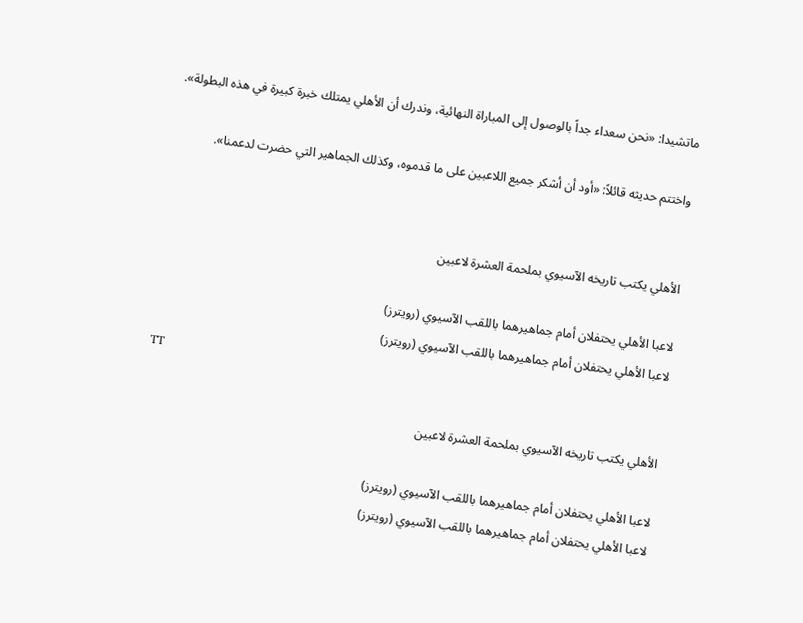ماتشيدا: «نحن سعداء جداً بالوصول إلى المباراة النهائية، وندرك أن الأهلي يمتلك خبرة كبيرة في هذه البطولة».

واختتم حديثه قائلاً: «أود أن أشكر جميع اللاعبين على ما قدموه، وكذلك الجماهير التي حضرت لدعمنا».


الأهلي يكتب تاريخه الآسيوي بملحمة العشرة لاعبين

لاعبا الأهلي يحتفلان أمام جماهيرهما باللقب الآسيوي (رويترز)
لاعبا الأهلي يحتفلان أمام جماهيرهما باللقب الآسيوي (رويترز)
TT

الأهلي يكتب تاريخه الآسيوي بملحمة العشرة لاعبين

لاعبا الأهلي يحتفلان أمام جماهيرهما باللقب الآسيوي (رويترز)
لاعبا الأهلي يحتفلان أمام جماهيرهما باللقب الآسيوي (رويترز)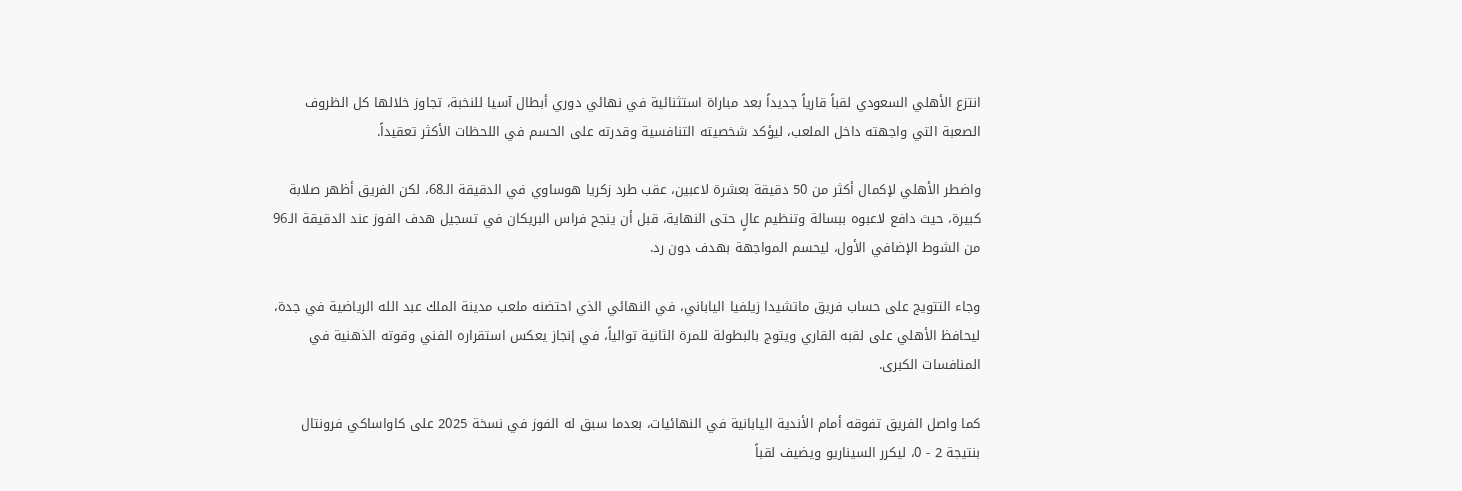انتزع الأهلي السعودي لقباً قارياً جديداً بعد مباراة استثنائية في نهائي دوري أبطال آسيا للنخبة، تجاوز خلالها كل الظروف الصعبة التي واجهته داخل الملعب، ليؤكد شخصيته التنافسية وقدرته على الحسم في اللحظات الأكثر تعقيداً.

واضطر الأهلي لإكمال أكثر من 50 دقيقة بعشرة لاعبين، عقب طرد زكريا هوساوي في الدقيقة الـ68، لكن الفريق أظهر صلابة كبيرة، حيث دافع لاعبوه ببسالة وتنظيم عالٍ حتى النهاية، قبل أن ينجح فراس البريكان في تسجيل هدف الفوز عند الدقيقة الـ96 من الشوط الإضافي الأول، ليحسم المواجهة بهدف دون رد.

وجاء التتويج على حساب فريق ماتشيدا زيلفيا الياباني، في النهائي الذي احتضنه ملعب مدينة الملك عبد الله الرياضية في جدة، ليحافظ الأهلي على لقبه القاري ويتوج بالبطولة للمرة الثانية توالياً، في إنجاز يعكس استقراره الفني وقوته الذهنية في المنافسات الكبرى.

كما واصل الفريق تفوقه أمام الأندية اليابانية في النهائيات، بعدما سبق له الفوز في نسخة 2025 على كاواساكي فرونتال بنتيجة 2 - 0، ليكرر السيناريو ويضيف لقباً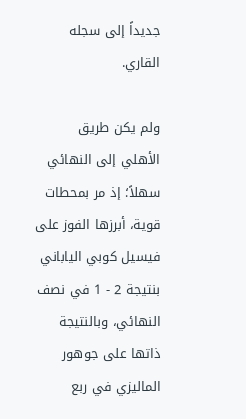جديداً إلى سجله القاري.

ولم يكن طريق الأهلي إلى النهائي سهلاً؛ إذ مر بمحطات قوية، أبرزها الفوز على فيسيل كوبي الياباني بنتيجة 2 - 1 في نصف النهائي، وبالنتيجة ذاتها على جوهور الماليزي في ربع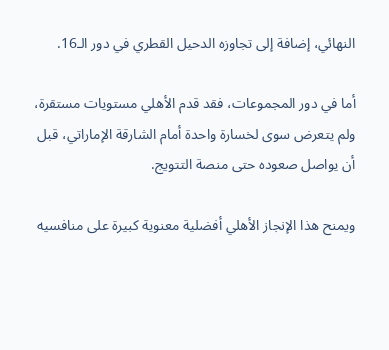النهائي، إضافة إلى تجاوزه الدحيل القطري في دور الـ16.

أما في دور المجموعات، فقد قدم الأهلي مستويات مستقرة، ولم يتعرض سوى لخسارة واحدة أمام الشارقة الإماراتي، قبل أن يواصل صعوده حتى منصة التتويج.

ويمنح هذا الإنجاز الأهلي أفضلية معنوية كبيرة على منافسيه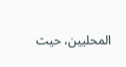المحليين، حيث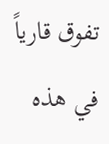تفوق قارياً في هذه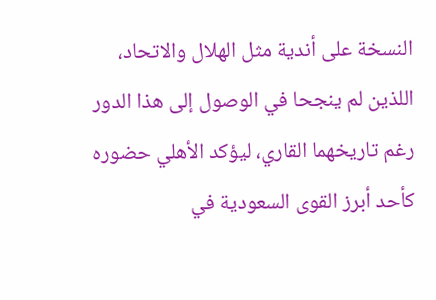النسخة على أندية مثل الهلال والاتحاد، اللذين لم ينجحا في الوصول إلى هذا الدور رغم تاريخهما القاري، ليؤكد الأهلي حضوره كأحد أبرز القوى السعودية في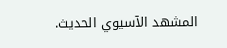المشهد الآسيوي الحديث.